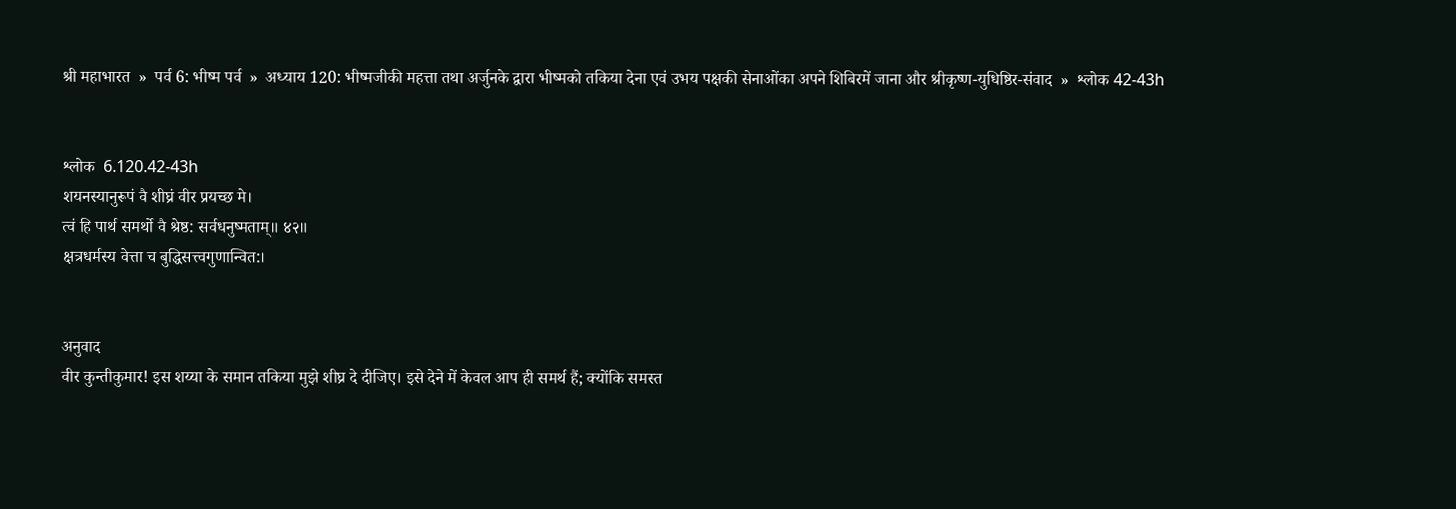श्री महाभारत  »  पर्व 6: भीष्म पर्व  »  अध्याय 120: भीष्मजीकी महत्ता तथा अर्जुनके द्वारा भीष्मको तकिया देना एवं उभय पक्षकी सेनाओंका अपने शिबिरमें जाना और श्रीकृष्ण-युधिष्ठिर-संवाद  »  श्लोक 42-43h


श्लोक  6.120.42-43h
शयनस्यानुरूपं वै शीघ्रं वीर प्रयच्छ मे।
त्वं हि पार्थ समर्थो वै श्रेष्ठ: सर्वधनुष्मताम्॥ ४२॥
क्षत्रधर्मस्य वेत्ता च बुद्धिसत्त्वगुणान्वित:।


अनुवाद
वीर कुन्तीकुमार! इस शय्या के समान तकिया मुझे शीघ्र दे दीजिए। इसे देने में केवल आप ही समर्थ हैं; क्योंकि समस्त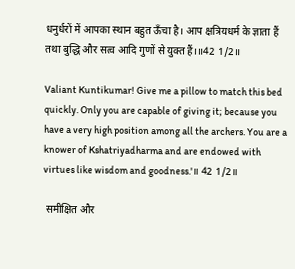धनुर्धरों में आपका स्थान बहुत ऊँचा है। आप क्षत्रियधर्म के ज्ञाता हैं तथा बुद्धि और सत्व आदि गुणों से युक्त हैं।॥42 1/2॥

Valiant Kuntikumar! Give me a pillow to match this bed quickly. Only you are capable of giving it; because you have a very high position among all the archers. You are a knower of Kshatriyadharma and are endowed with virtues like wisdom and goodness.'॥ 42 1/2॥

 समीक्षित और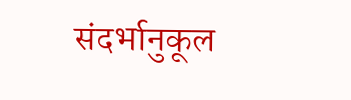संदर्भानुकूल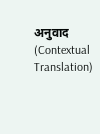अनुवाद (Contextual Translation)